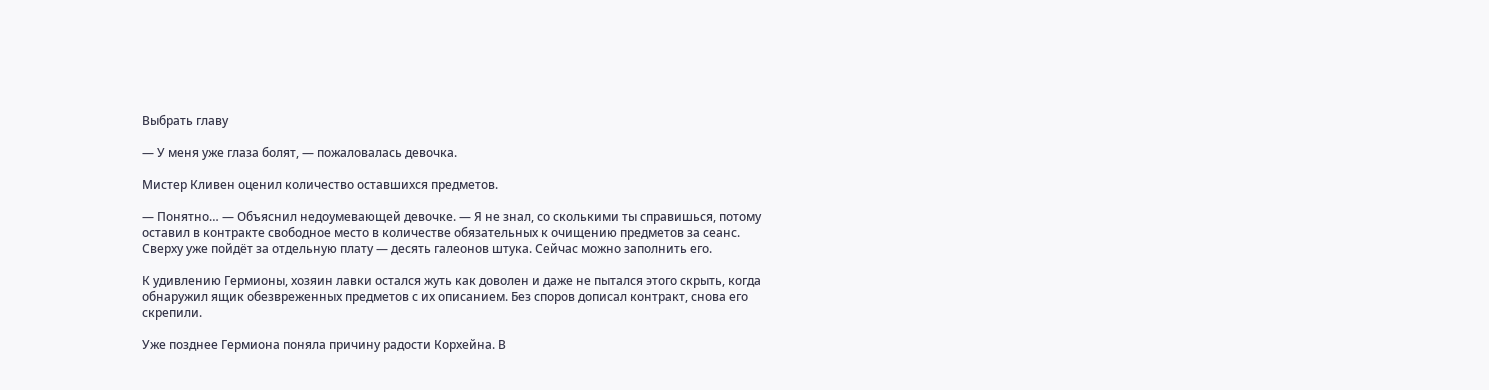Выбрать главу

— У меня уже глаза болят, — пожаловалась девочка.

Мистер Кливен оценил количество оставшихся предметов.

— Понятно… — Объяснил недоумевающей девочке. — Я не знал, со сколькими ты справишься, потому оставил в контракте свободное место в количестве обязательных к очищению предметов за сеанс. Сверху уже пойдёт за отдельную плату — десять галеонов штука. Сейчас можно заполнить его.

К удивлению Гермионы, хозяин лавки остался жуть как доволен и даже не пытался этого скрыть, когда обнаружил ящик обезвреженных предметов с их описанием. Без споров дописал контракт, снова его скрепили.

Уже позднее Гермиона поняла причину радости Корхейна. В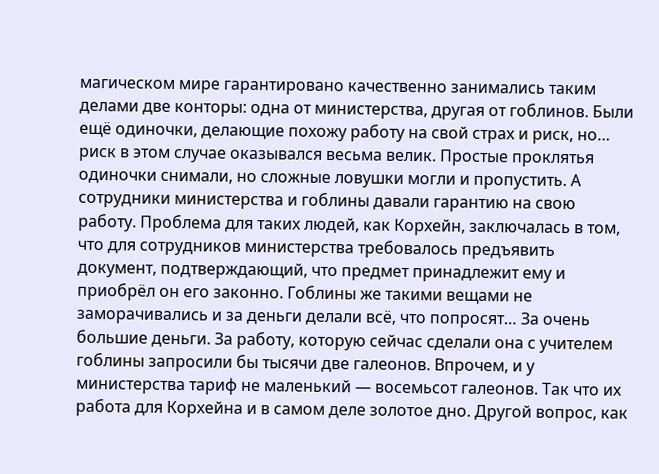магическом мире гарантировано качественно занимались таким делами две конторы: одна от министерства, другая от гоблинов. Были ещё одиночки, делающие похожу работу на свой страх и риск, но… риск в этом случае оказывался весьма велик. Простые проклятья одиночки снимали, но сложные ловушки могли и пропустить. А сотрудники министерства и гоблины давали гарантию на свою работу. Проблема для таких людей, как Корхейн, заключалась в том, что для сотрудников министерства требовалось предъявить документ, подтверждающий, что предмет принадлежит ему и приобрёл он его законно. Гоблины же такими вещами не заморачивались и за деньги делали всё, что попросят… За очень большие деньги. За работу, которую сейчас сделали она с учителем гоблины запросили бы тысячи две галеонов. Впрочем, и у министерства тариф не маленький — восемьсот галеонов. Так что их работа для Корхейна и в самом деле золотое дно. Другой вопрос, как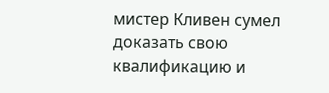мистер Кливен сумел доказать свою квалификацию и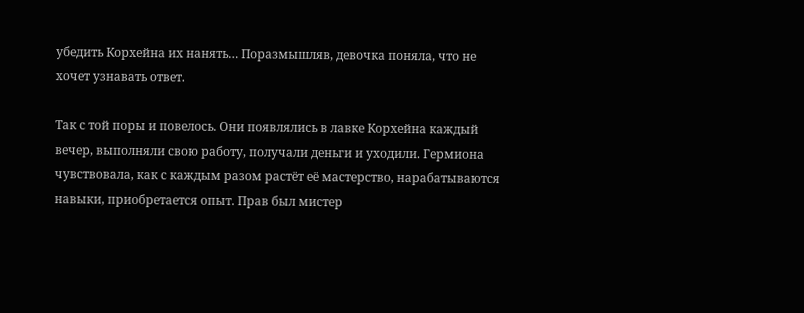убедить Корхейна их нанять… Поразмышляв, девочка поняла, что не хочет узнавать ответ.

Так с той поры и повелось. Они появлялись в лавке Корхейна каждый вечер, выполняли свою работу, получали деньги и уходили. Гермиона чувствовала, как с каждым разом растёт её мастерство, нарабатываются навыки, приобретается опыт. Прав был мистер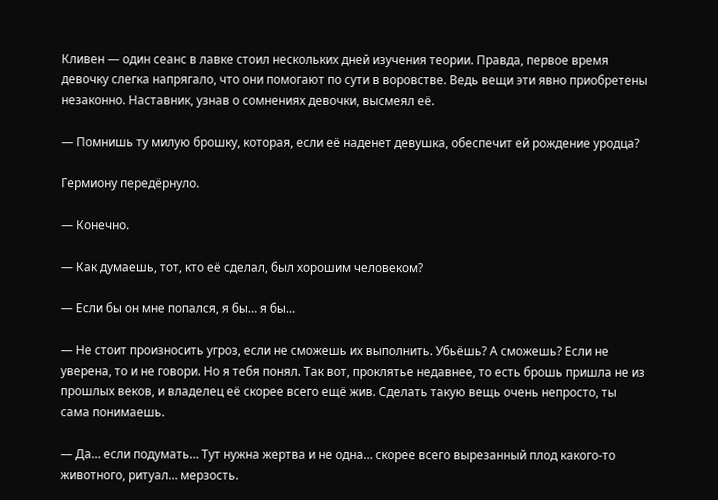Кливен — один сеанс в лавке стоил нескольких дней изучения теории. Правда, первое время девочку слегка напрягало, что они помогают по сути в воровстве. Ведь вещи эти явно приобретены незаконно. Наставник, узнав о сомнениях девочки, высмеял её.

— Помнишь ту милую брошку, которая, если её наденет девушка, обеспечит ей рождение уродца?

Гермиону передёрнуло.

— Конечно.

— Как думаешь, тот, кто её сделал, был хорошим человеком?

— Если бы он мне попался, я бы… я бы…

— Не стоит произносить угроз, если не сможешь их выполнить. Убьёшь? А сможешь? Если не уверена, то и не говори. Но я тебя понял. Так вот, проклятье недавнее, то есть брошь пришла не из прошлых веков, и владелец её скорее всего ещё жив. Сделать такую вещь очень непросто, ты сама понимаешь.

— Да… если подумать… Тут нужна жертва и не одна… скорее всего вырезанный плод какого-то животного, ритуал… мерзость.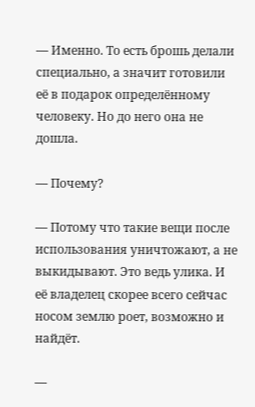— Именно. То есть брошь делали специально, а значит готовили её в подарок определённому человеку. Но до него она не дошла.

— Почему?

— Потому что такие вещи после использования уничтожают, а не выкидывают. Это ведь улика. И её владелец скорее всего сейчас носом землю роет, возможно и найдёт.

—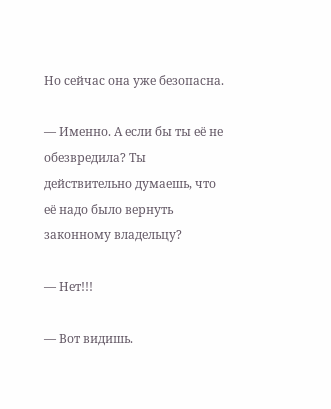Но сейчас она уже безопасна.

— Именно. А если бы ты её не обезвредила? Ты действительно думаешь, что её надо было вернуть законному владельцу?

— Нет!!!

— Вот видишь.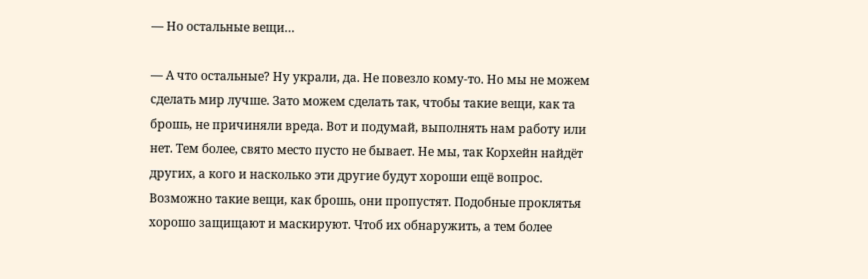— Но остальные вещи…

— А что остальные? Ну украли, да. Не повезло кому-то. Но мы не можем сделать мир лучше. Зато можем сделать так, чтобы такие вещи, как та брошь, не причиняли вреда. Вот и подумай, выполнять нам работу или нет. Тем более, свято место пусто не бывает. Не мы, так Корхейн найдёт других, а кого и насколько эти другие будут хороши ещё вопрос. Возможно такие вещи, как брошь, они пропустят. Подобные проклятья хорошо защищают и маскируют. Чтоб их обнаружить, а тем более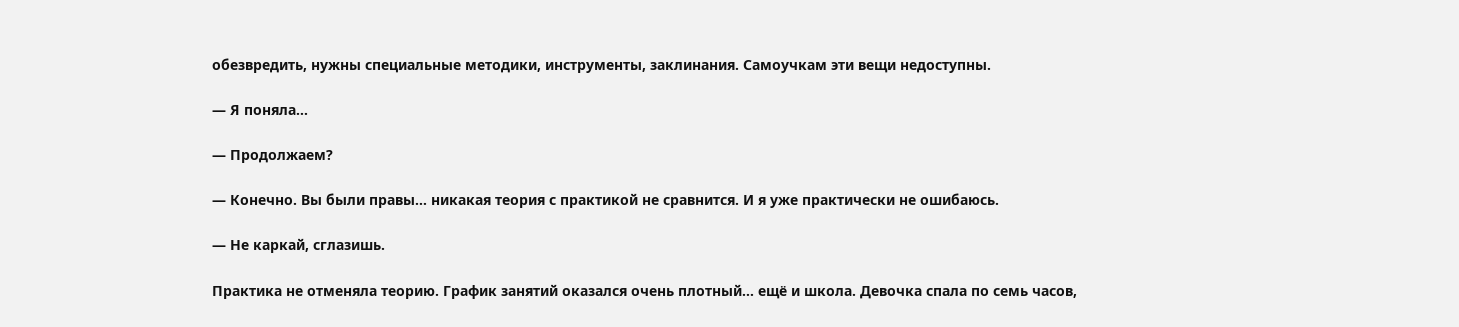обезвредить, нужны специальные методики, инструменты, заклинания. Самоучкам эти вещи недоступны.

— Я поняла…

— Продолжаем?

— Конечно. Вы были правы… никакая теория с практикой не сравнится. И я уже практически не ошибаюсь.

— Не каркай, сглазишь.

Практика не отменяла теорию. График занятий оказался очень плотный… ещё и школа. Девочка спала по семь часов,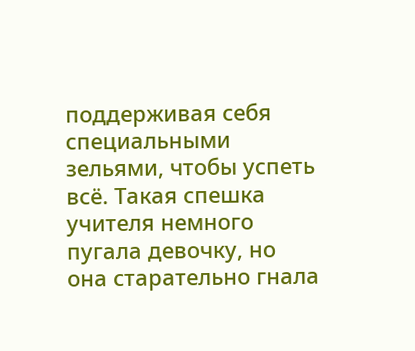поддерживая себя специальными зельями, чтобы успеть всё. Такая спешка учителя немного пугала девочку, но она старательно гнала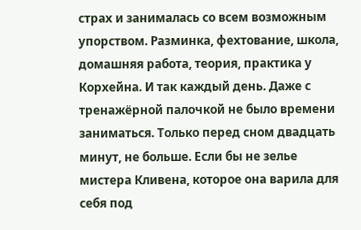страх и занималась со всем возможным упорством. Разминка, фехтование, школа, домашняя работа, теория, практика у Корхейна. И так каждый день. Даже с тренажёрной палочкой не было времени заниматься. Только перед сном двадцать минут, не больше. Если бы не зелье мистера Кливена, которое она варила для себя под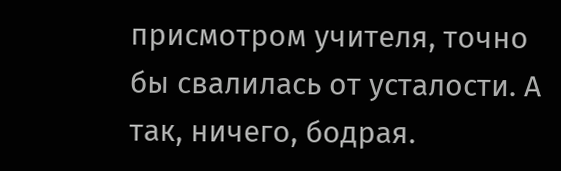присмотром учителя, точно бы свалилась от усталости. А так, ничего, бодрая.